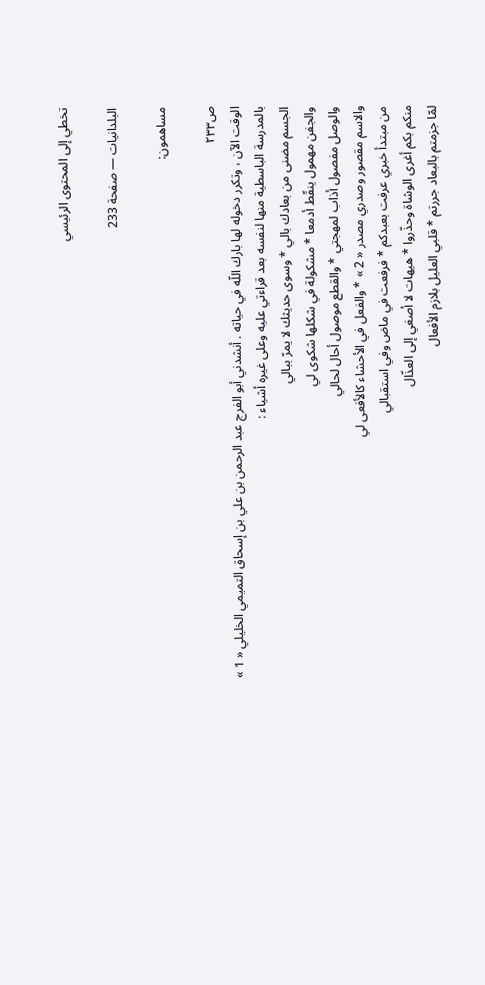تخطي إلى المحتوى الرئيسي

البلدانيات — صفحة 233

مساهمون:

ص٢٣٣
الوقت الآن ، وتكرر دخوله لها بارك اللّه في حياته . أنشدني أبو الفرج عبد الرحمن بن علي بن إسحاق التميمي الخليلي « 1 » بالمدرسة الباسطية منها لنفسه بعد قراءتي عليه وعلى غيره أشياء :
الجسم مضنى من بعادك بالي * وسوى حديثك لا يمرّ ببالي
والجفن مهمول ينقّط أدمعا * مشكولة في شكلها شكوى لي
والوصل مفصول أذاب لمهجتي * والقطع موصول أحال لحالي
والاسم مقصور وصدري مصدر « 2 » * والفعل في الأحشاء كالأفعى لي
من مبتدأ خبري عرفت بعبدكم * فرفعت في ماض وفي استقبالي
منكم بكم أغرى الوشاة وحذّروا * هيهات لا أصغي إلى العذّال
لمّا جزمتم بالبعاد جررتم * قلبي العليل بلازم الأفعال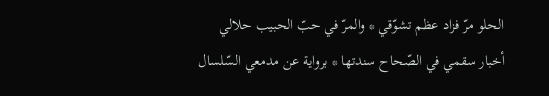الحلو مرّ فزاد عظم تشوّقي * والمرّ في حبّ الحبيب حلالي
أخبار سقمي في الصّحاح سندتها * برواية عن مدمعي السّلسال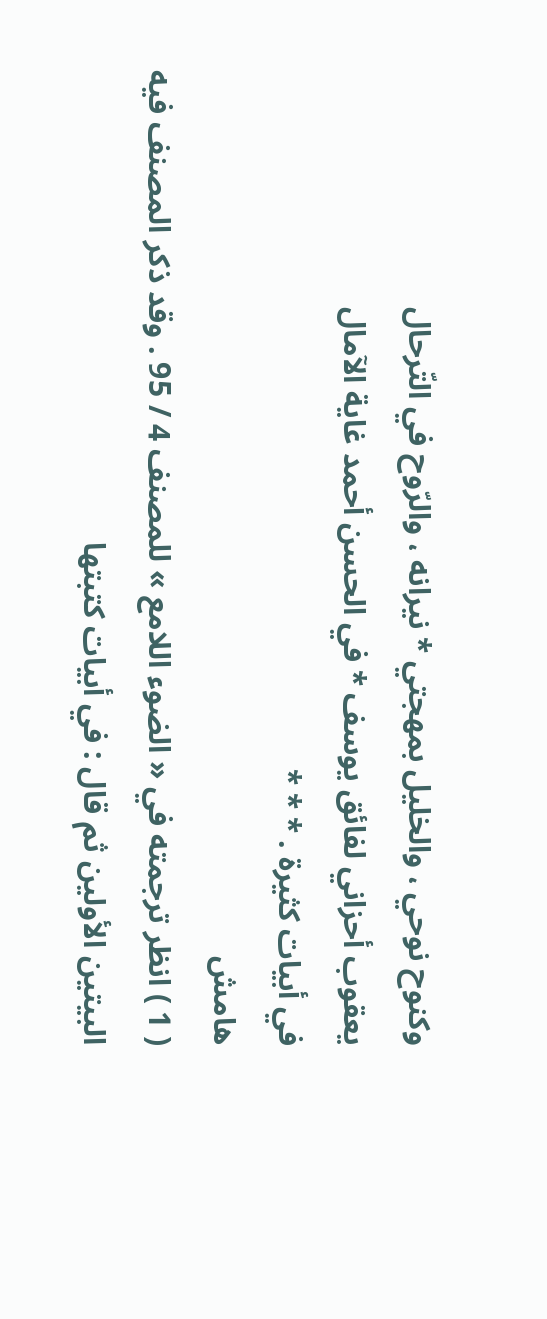وكنوح نوحي ، والخليل بمهجتي * نيرانه ، والرّوح في التّرحال
يعقوب أحزاني لفائق يوسف * في الحسن أحمد غاية الآمال
في أبيات كثيرة . * * *
هامش
( 1 ) انظر ترجمته في « الضوء اللامع » للمصنف 4 / 95 . وقد ذكر المصنف فيه البيتين الأولين ثم قال : في أبيات كتبتها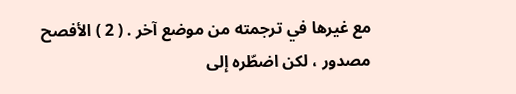مع غيرها في ترجمته من موضع آخر . ( 2 ) الأفصح مصدور ، لكن اضطّره إلى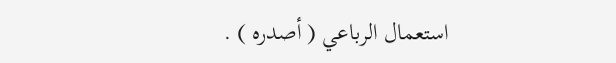استعمال الرباعي ( أصدره ) .